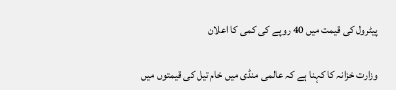پیٹرول کی قیمت میں 40 روپے کی کمی کا اعلان

وزارت خزانہ کا کہنا ہے کہ عالمی منڈی میں خام تیل کی قیمتوں میں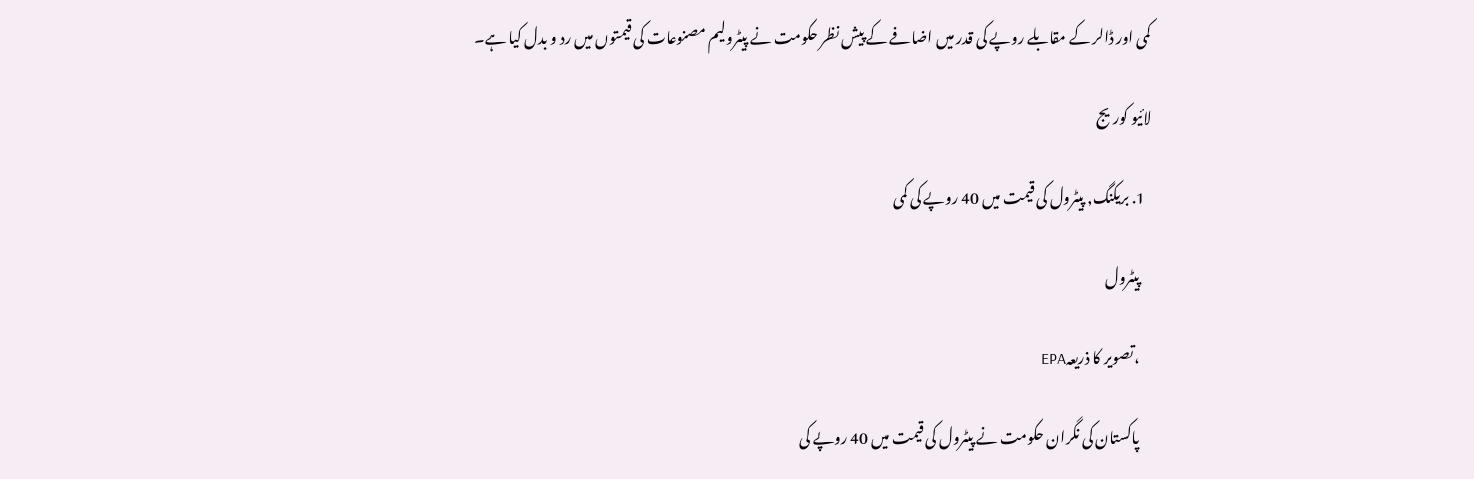کمی اور ڈالر کے مقابلے روپے کی قدر میں اضافے کے پیش نظر حکومت نے پیٹرولیم مصنوعات کی قیمتوں میں رد و بدل کیا ہے۔

لائیو کوریج

  1. بریکنگ, پیٹرول کی قیمت میں 40 روپے کی کمی

    پیٹرول

    ،تصویر کا ذریعہEPA

    پاکستان کی نگران حکومت نے پیٹرول کی قیمت میں 40 روپے کی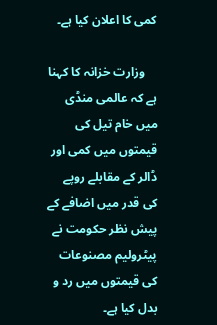کمی کا اعلان کیا ہے۔

    وزارت خزانہ کا کہنا ہے کہ عالمی منڈی میں خام تیل کی قیمتوں میں کمی اور ڈالر کے مقابلے روپے کی قدر میں اضافے کے پیش نظر حکومت نے پیٹرولیم مصنوعات کی قیمتوں میں رد و بدل کیا ہے۔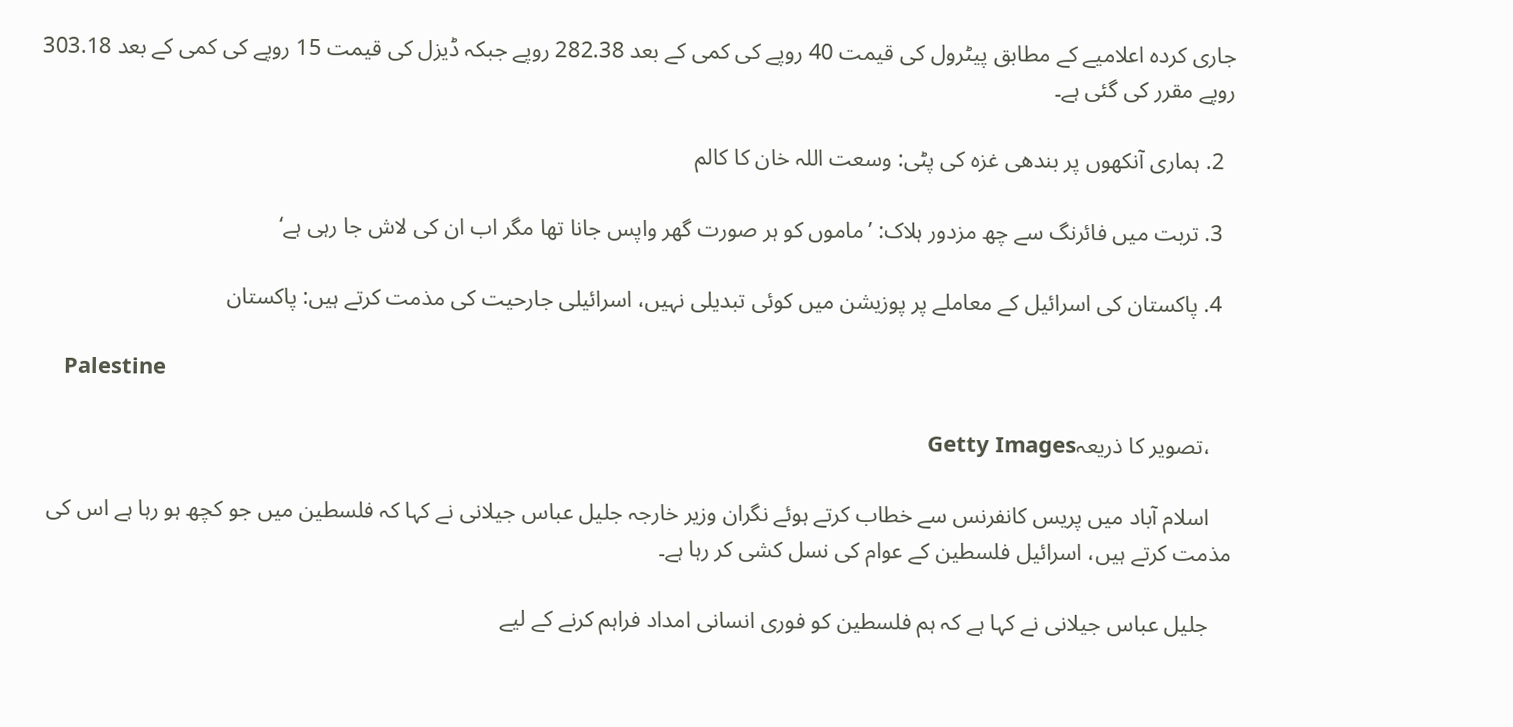جاری کردہ اعلامیے کے مطابق پیٹرول کی قیمت 40 روپے کی کمی کے بعد 282.38 روپے جبکہ ڈیزل کی قیمت 15 روپے کی کمی کے بعد 303.18 روپے مقرر کی گئی ہے۔

  2. ہماری آنکھوں پر بندھی غزہ کی پٹی: وسعت اللہ خان کا کالم

  3. تربت میں فائرنگ سے چھ مزدور ہلاک: ’ماموں کو ہر صورت گھر واپس جانا تھا مگر اب ان کی لاش جا رہی ہے‘

  4. پاکستان کی اسرائیل کے معاملے پر پوزیشن میں کوئی تبدیلی نہیں، اسرائیلی جارحیت کی مذمت کرتے ہیں: پاکستان

    Palestine

    ،تصویر کا ذریعہGetty Images

    اسلام آباد میں پریس کانفرنس سے خطاب کرتے ہوئے نگران وزیر خارجہ جلیل عباس جیلانی نے کہا کہ فلسطین میں جو کچھ ہو رہا ہے اس کی مذمت کرتے ہیں، اسرائیل فلسطین کے عوام کی نسل کشی کر رہا ہے۔

    جلیل عباس جیلانی نے کہا ہے کہ ہم فلسطین کو فوری انسانی امداد فراہم کرنے کے لیے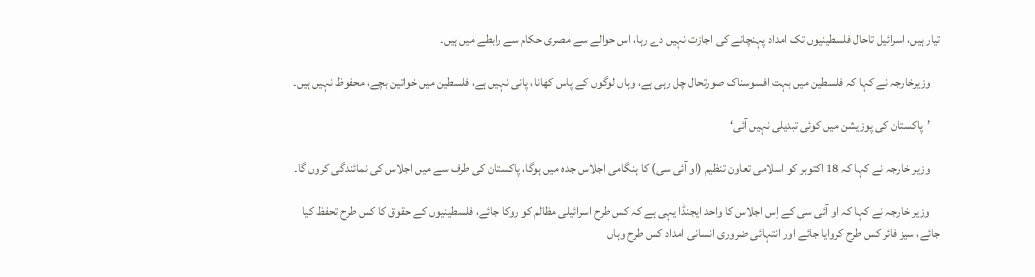تیار ہیں، اسرائیل تاحال فلسطینیوں تک امداد پہنچانے کی اجازت نہیں دے رہا، اس حوالے سے مصری حکام سے رابطے میں ہیں۔

    وزیرخارجہ نے کہا کہ فلسطین میں بہت افسوسناک صورتحال چل رہی ہے، وہاں لوگوں کے پاس کھانا، پانی نہیں ہے، فلسطین میں خواتین بچے، محفوظ نہیں ہیں۔

    ’پاکستان کی پوزیشن میں کوئی تبدیلی نہیں آئی‘

    وزیر خارجہ نے کہا کہ 18 اکتوبر کو اسلامی تعاون تنظیم (او آئی سی) کا ہنگامی اجلاس جدہ میں ہوگا، پاکستان کی طرف سے میں اجلاس کی نمائندگی کروں گا۔

    وزیر خارجہ نے کہا کہ او آئی سی کے اِس اجلاس کا واحد ایجنڈا یہی ہے کہ کس طرح اسرائیلی مظالم کو روکا جائے، فلسطینیوں کے حقوق کا کس طرح تحفظ کیا جائے، سیز فائر کس طرح کروایا جائے اور انتہائی ضروری انسانی امداد کس طرح وہاں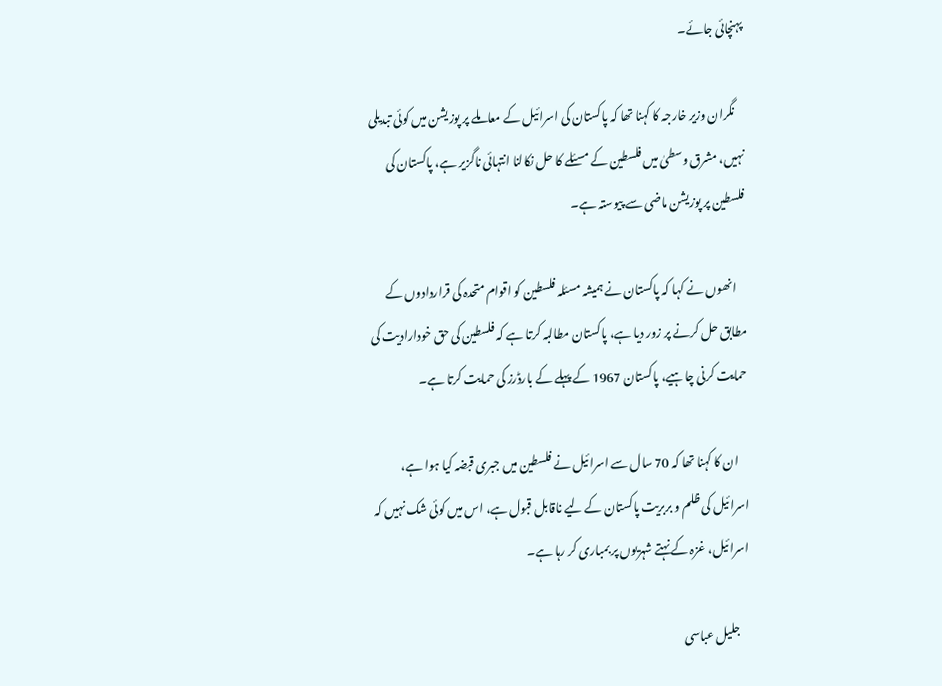پہنچائی جائے۔

    نگران وزیر خارجہ کا کہنا تھا کہ پاکستان کی اسرائیل کے معاملے پر پوزیشن میں کوئی تبدیلی نہیں، مشرق وسطیٰ میں فلسطین کے مسئلے کا حل نکالنا انتہائی ناگزیر ہے، پاکستان کی فلسطین پر پوزیشن ماضی سے پیوستہ ہے۔

    انھوں نے کہا کہ پاکستان نے ہمیشہ مسئلہ فلسطین کو اقوام متحدہ کی قراردادوں کے مطابق حل کرنے پر زور دیا ہے، پاکستان مطالبہ کرتا ہے کہ فلسطین کی حق خودارادیت کی حمایت کرنی چاہیے، پاکستان 1967 کے پہلے کے بارڈرز کی حمایت کرتا ہے۔

    ان کا کہنا تھا کہ 70 سال سے اسرائیل نے فلسطین میں جبری قبضہ کیا ہوا ہے، اسرائیل کی ظلم و بربریت پاکستان کے لیے ناقابل قبول ہے، اس میں کوئی شک نہیں کہ اسرائیل، غزہ کے نہتے شہریوں پر بمباری کر رہا ہے۔

    جلیل عباسی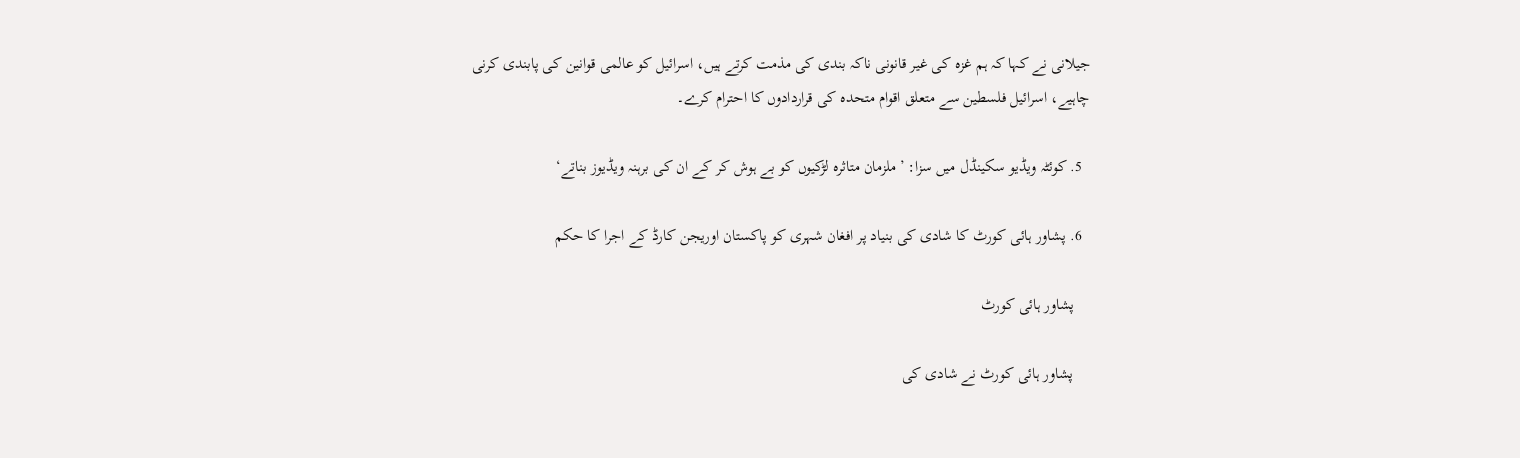جیلانی نے کہا کہ ہم غزہ کی غیر قانونی ناکہ بندی کی مذمت کرتے ہیں، اسرائیل کو عالمی قوانین کی پابندی کرنی چاہیے، اسرائیل فلسطین سے متعلق اقوام متحدہ کی قراردادوں کا احترام کرے۔

  5. کوئٹہ ویڈیو سکینڈل میں سزا: ’ملزمان متاثرہ لڑکیوں کو بے ہوش کر کے ان کی برہنہ ویڈیوز بناتے‘

  6. پشاور ہائی کورٹ کا شادی کی بنیاد پر افغان شہری کو پاکستان اوریجن کارڈ کے اجرا کا حکم

    پشاور ہائی کورٹ

    پشاور ہائی کورٹ نے شادی کی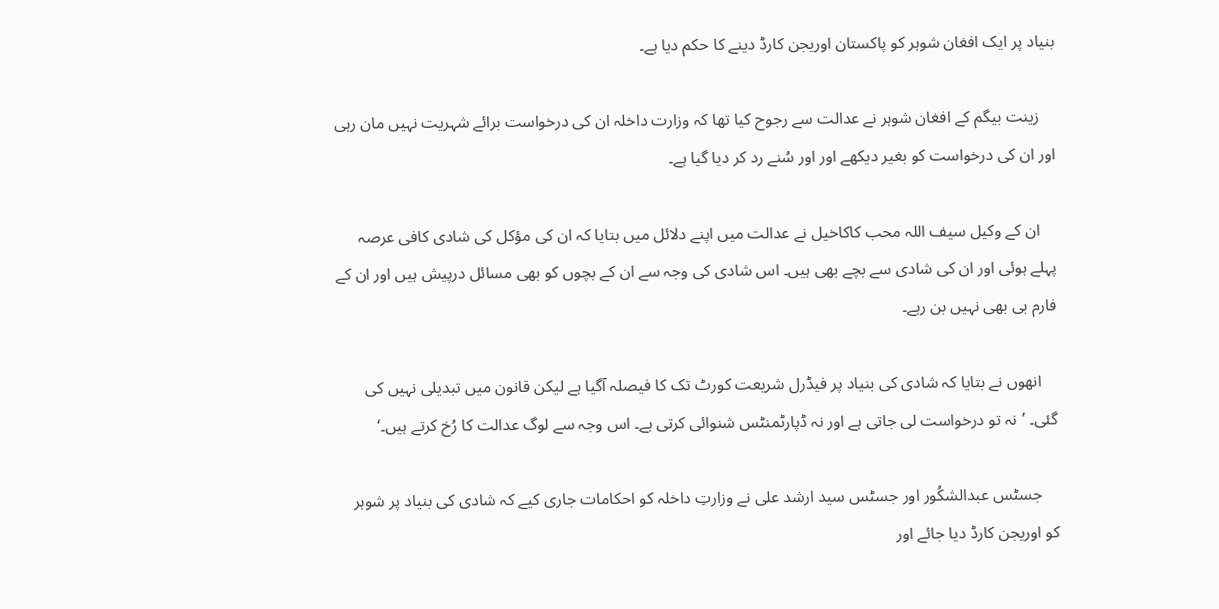بنیاد پر ایک افغان شوہر کو پاکستان اوریجن کارڈ دینے کا حکم دیا ہے۔

    زینت بیگم کے افغان شوہر نے عدالت سے رجوح کیا تھا کہ وزارت داخلہ ان کی درخواست برائے شہریت نہیں مان رہی اور ان کی درخواست کو بغیر دیکھے اور اور سُنے رد کر دیا گیا ہے۔

    ان کے وکیل سیف اللہ محب کاکاخیل نے عدالت میں اپنے دلائل میں بتایا کہ ان کی مؤکل کی شادی کافی عرصہ پہلے ہوئی اور ان کی شادی سے بچے بھی ہیں۔ اس شادی کی وجہ سے ان کے بچوں کو بھی مسائل درپیش ہیں اور ان کے فارم بی بھی نہیں بن رہے۔

    انھوں نے بتایا کہ شادی کی بنیاد پر فیڈرل شریعت کورٹ تک کا فیصلہ آگیا ہے لیکن قانون میں تبدیلی نہیں کی گئی۔ ’نہ تو درخواست لی جاتی ہے اور نہ ڈپارٹمنٹس شنوائی کرتی ہے۔ اس وجہ سے لوگ عدالت کا رُخ کرتے ہیں۔‘

    جسٹس عبدالشکُور اور جسٹس سید ارشد علی نے وزارتِ داخلہ کو احکامات جاری کیے کہ شادی کی بنیاد پر شوہر کو اوریجن کارڈ دیا جائے اور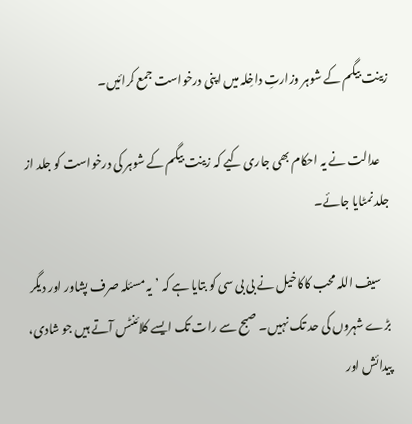زینت بیگم کے شوہر وزارتِ داخِلہ میں اپنی درخواست جمع کرائیں۔

    عدالت نے یہ احکام بھی جاری کیے کہ زینت بیگم کے شوہر کی درخواست کو جلد از جلد نمٹایا جائے۔

    سیف اللہ محب کاکاخیل نے بی بی سی کو بتایا ہے کہ ’یہ مسئلہ صرف پشاور اور دیگر بڑے شہروں کی حد تک نہیں۔ صبح سے رات تک ایسے کلائنٹس آتے ہیں جو شادی، پیدائش اور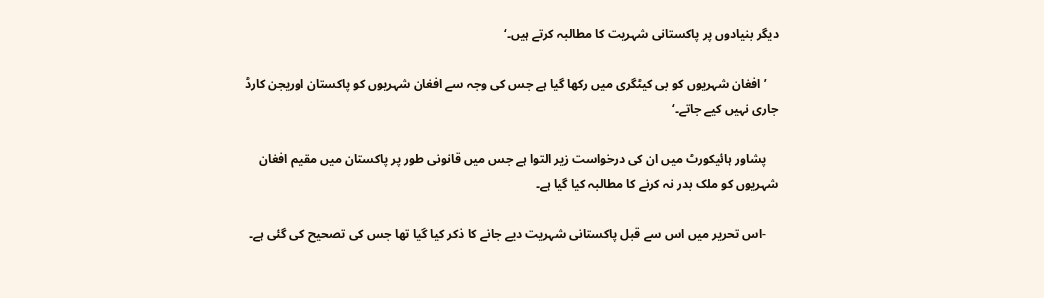دیگر بنیادوں پر پاکستانی شہریت کا مطالبہ کرتے ہیں۔‘

    ’افغان شہریوں کو بی کیٹگری میں رکھا گیا ہے جس کی وجہ سے افغان شہریوں کو پاکستان اوریجن کارڈ جاری نہیں کیے جاتے۔‘

    پشاور ہائیکورٹ میں ان کی درخواست زیر التوا ہے جس میں قانونی طور پر پاکستان میں مقیم افغان شہریوں کو ملک بدر نہ کرنے کا مطالبہ کیا گیا ہے۔

    -اس تحریر میں اس سے قبل پاکستانی شہریت دیے جانے کا ذکر کیا گیا تھا جس کی تصحیح کی گئی ہے۔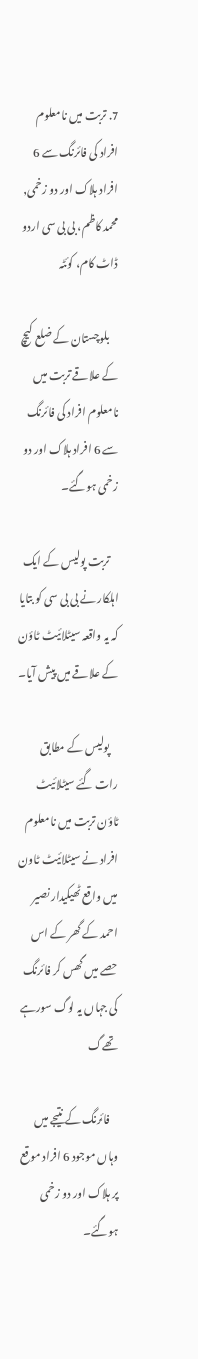7. تربت میں نامعلوم افراد کی فائرنگ سے 6 افراد ہلاک اور دو زخمی, محمد کاظم، بی بی سی اردو ڈاٹ کام، کوئٹہ

    بلوچستان کے ضلع کیچ کے علاقے تربت میں نامعلوم افراد کی فائرنگ سے 6 افراد ہلاک اور دو زخمی ہوگئے۔

    تربت پولیس کے ایک اہلکار نے بی بی سی کو بتایا کہ یہ واقعہ سیٹلائیٹ ٹاؤن کے علاقے میں پیش آیا۔

    پولیس کے مطابق رات گئے سیٹلائیٹ ٹاؤن تربت میں نامعلوم افراد نے سیٹلائیٹ ٹاون میں واقع ٹھیکیدار نصیر احمد کے گھر کے اس حصے میں گھس کر فائرنگ کی جہاں یہ لوگ سورہے تھےگ

    فائرنگ کے نتیجے میں وہاں موجود 6 افراد موقع پر ہلاک اور دو زخمی ہوگئے۔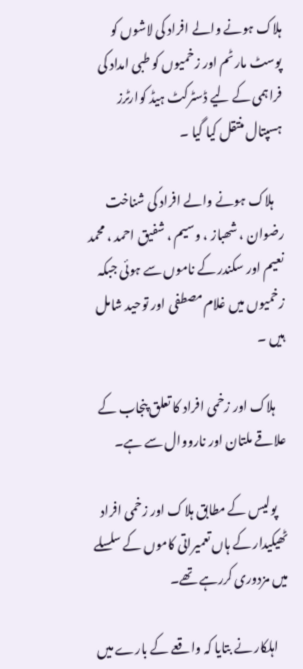ہلاک ہونے والے افراد کی لاشوں کو پوسٹ مارٹم اور زخمیوں کو طبی امداد کی فراہمی کے لیے ڈسٹرکٹ ہیڈ کوارٹرز ہسپتال منتقل کیا گیا ۔

    ہلاک ہونے والے افراد کی شناخت رضوان ، شھباز ، وسیم ، شفیق احمد ، محمد نعیم اور سکندر کے ناموں سے ہوئی جبکہ زخمیوں میں غلام مصطفی اور توحید شامل ہیں ۔

    ہلاک اور زخمی افراد کا تعلق پنجاب کے علاقے ملتان اور نارووال سے ہے۔

    پولیس کے مطابق ہلاک اور زخمی افراد ٹھیکیدار کے ہاں تعمیراتی کاموں کے سلسلے میں مزدوری کررہے تھے۔

    اہلکار نے بتایا کہ واقعے کے بارے میں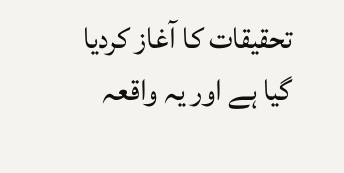تحقیقات کا آغاز کردیا گیا ہے اور یہ واقعہ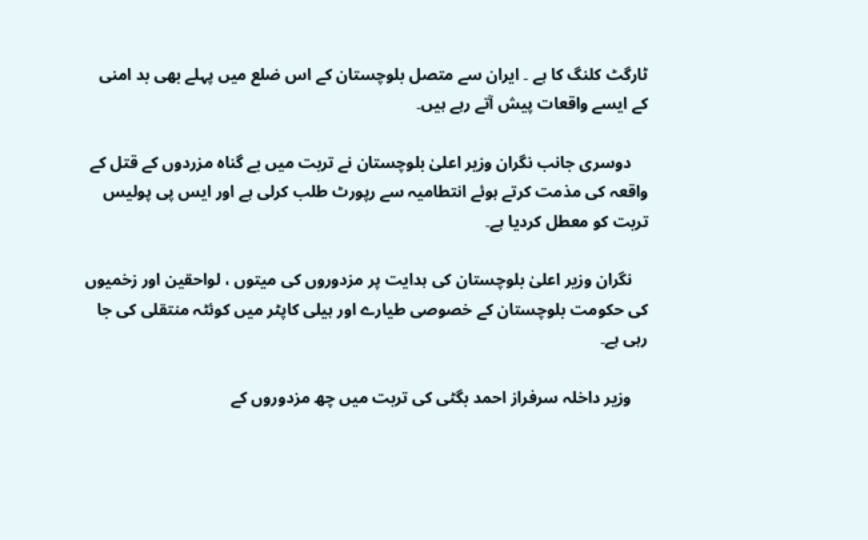ٹارگٹ کلنگ کا ہے ۔ ایران سے متصل بلوچستان کے اس ضلع میں پہلے بھی بد امنی کے ایسے واقعات پیش آتے رہے ہیں۔

    دوسری جانب نگران وزیر اعلیٰ بلوچستان نے تربت میں بے گناہ مزردوں کے قتل کے واقعہ کی مذمت کرتے ہوئے انتطامیہ سے رپورٹ طلب کرلی ہے اور ایس پی پولیس تربت کو معطل کردیا ہے۔

    نگران وزیر اعلیٰ بلوچستان کی ہدایت پر مزدوروں کی میتوں ، لواحقین اور زخمیوں کی حکومت بلوچستان کے خصوصی طیارے اور ہیلی کاپٹر میں کوئٹہ منتقلی کی جا رہی ہے۔

    وزیر داخلہ سرفراز احمد بگٹی کی تربت میں چھ مزدوروں کے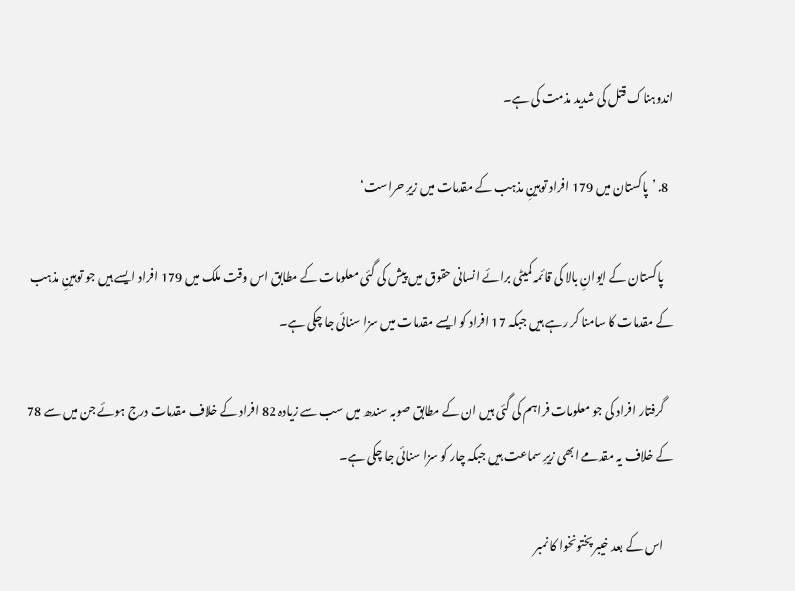اندوہناک قتل کی شدید مذمت کی ہے۔

  8. ’پاکستان میں 179 افراد توہینِ مذہب کے مقدمات میں زیرِ حراست‘

    پاکستان کے ایوانِ بالا کی قائمہ کمیٹی برائے انسانی حقوق میں پیش کی گئی معلومات کے مطابق اس وقت ملک میں 179 افراد ایسے ہیں جو توہینِ مذہب کے مقدمات کا سامنا کر رہے ہیں جبکہ 17 افراد کو ایسے مقدمات میں سزا سنائی جا چکی ہے۔

    گرفتار افراد کی جو معلومات فراہم کی گئی ہیں ان کے مطابق صوبہ سندھ میں سب سے زیادہ 82 افراد کے خلاف مقدمات درج ہوئے جن میں سے 78 کے خلاف یہ مقدمے ابھی زیرِ سماعت ہیں جبکہ چار کو سزا سنائی جا چکی ہے۔

    اس کے بعد خیبر پختونخوا کا نمبر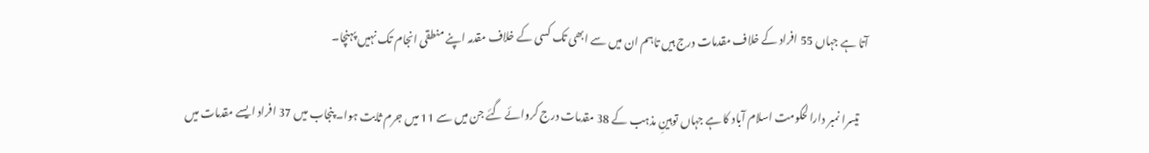آتا ہے جہاں 55 افراد کے خلاف مقدمات درج ہیں تاہم ان میں سے ابھی تک کسی کے خلاف مقدمہ اپنے منطقی انجام تک نہیں پہنچا۔

    تیسرا نمبر دارالحکومت اسلام آباد کا ہے جہاں توہینِ مذہب کے 38 مقدمات درج کروائے گئے جن میں سے 11 میں جرم ثابت ہوا۔ پنجاب میں 37 افراد ایسے مقدمات میں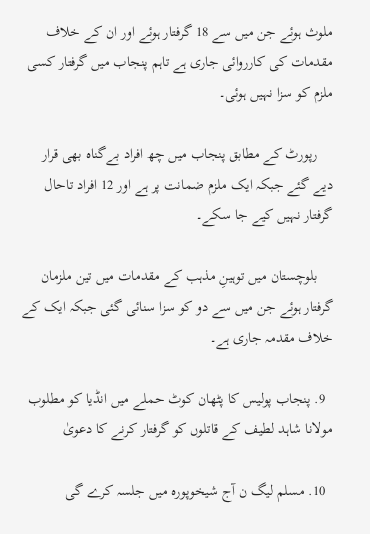ملوث ہوئے جن میں سے 18 گرفتار ہوئے اور ان کے خلاف مقدمات کی کارروائی جاری ہے تاہم پنجاب میں گرفتار کسی ملزم کو سزا نہیں ہوئی۔

    رپورٹ کے مطابق پنجاب میں چھ افراد بےگناہ بھی قرار دیے گئے جبکہ ایک ملزم ضمانت پر ہے اور 12 افراد تاحال گرفتار نہیں کیے جا سکے۔

    بلوچستان میں توہینِ مذہب کے مقدمات میں تین ملزمان گرفتار ہوئے جن میں سے دو کو سزا سنائی گئی جبکہ ایک کے خلاف مقدمہ جاری ہے۔

  9. پنجاب پولیس کا پٹھان کوٹ حملے میں انڈیا کو مطلوب مولانا شاہد لطیف کے قاتلوں کو گرفتار کرنے کا دعویٰ

  10. مسلم لیگ ن آج شیخوپورہ میں جلسہ کرے گی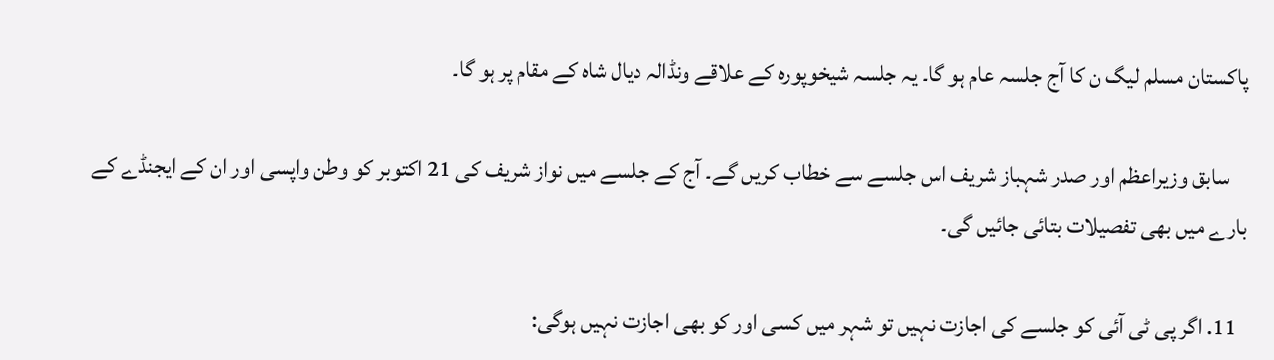پاکستان مسلم لیگ ن کا آج جلسہ عام ہو گا۔ یہ جلسہ شیخوپورہ کے علاقے ونڈالہ دیال شاہ کے مقام پر ہو گا۔

    سابق وزیراعظم اور صدر شہباز شریف اس جلسے سے خطاب کریں گے۔ آج کے جلسے میں نواز شریف کی 21 اکتوبر کو وطن واپسی اور ان کے ایجنڈے کے بارے میں بھی تفصیلات بتائی جائیں گی۔

  11. اگر پی ٹی آئی کو جلسے کی اجازت نہیں تو شہر میں کسی اور کو بھی اجازت نہیں ہوگی: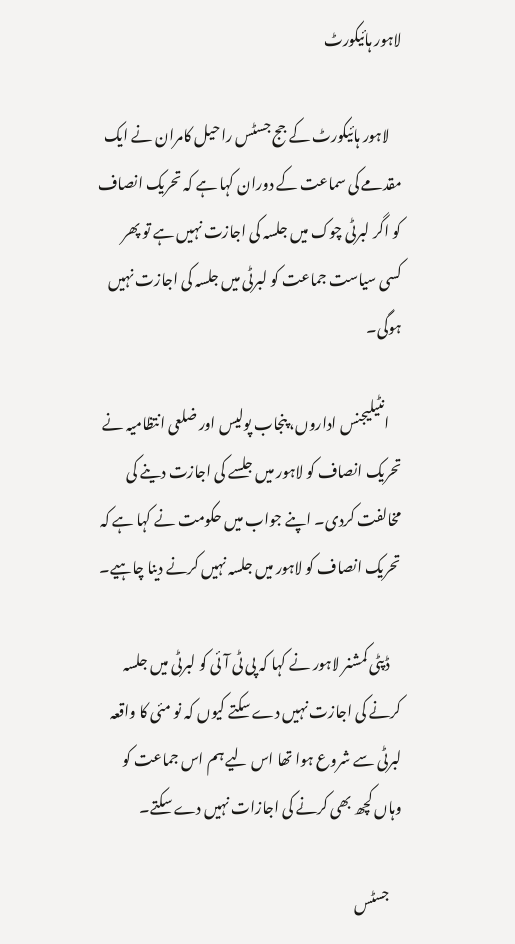لاہور ہائیکورٹ

    لاہور ہائیکورٹ کے جج جسٹس راحیل کامران نے ایک مقدمے کی سماعت کے دوران کہا ہے کہ تحریک انصاف کو اگر لبرٹی چوک میں جلسہ کی اجازت نہیں ہے تو پھر کسی سیاست جماعت کو لبرٹی میں جلسہ کی اجازت نہیں ہوگی۔

    انٹیلیجنس اداروں، پنجاب پولیس اور ضلعی انتظامیہ نے تحریک انصاف کو لاہور میں جلسے کی اجازت دینے کی مخالفت کردی۔ اپنے جواب میں حکومت نے کہا ہے کہ تحریک انصاف کو لاہور میں جلسہ نہیں کرنے دینا چاہیے۔

    ڈپٹی کمشنر لاہور نے کہا کہ پی ٹی آئی کو لبرٹی میں جلسہ کرنے کی اجازت نہیں دے سکتے کیوں کہ نو مئی کا واقعہ لبرٹی سے شروع ہوا تھا اس لیے ہم اس جماعت کو وہاں کچھ بھی کرنے کی اجازات نہیں دے سکتے۔

    جسٹس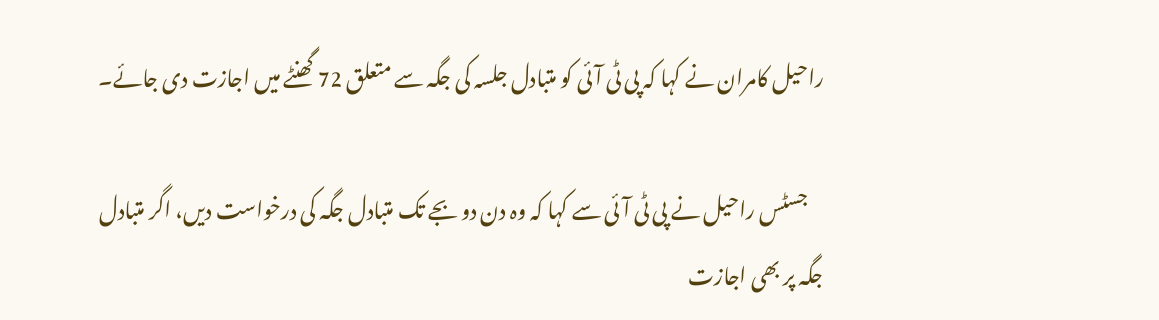راحیل کامران نے کہا کہ پی ٹی آئی کو متبادل جلسہ کی جگہ سے متعلق 72 گھنٹے میں اجازت دی جائے۔

    جسٹس راحیل نے پی ٹی آئی سے کہا کہ وہ دن دو بجے تک متبادل جگہ کی درخواست دیں، اگر متبادل جگہ پر بھی اجازت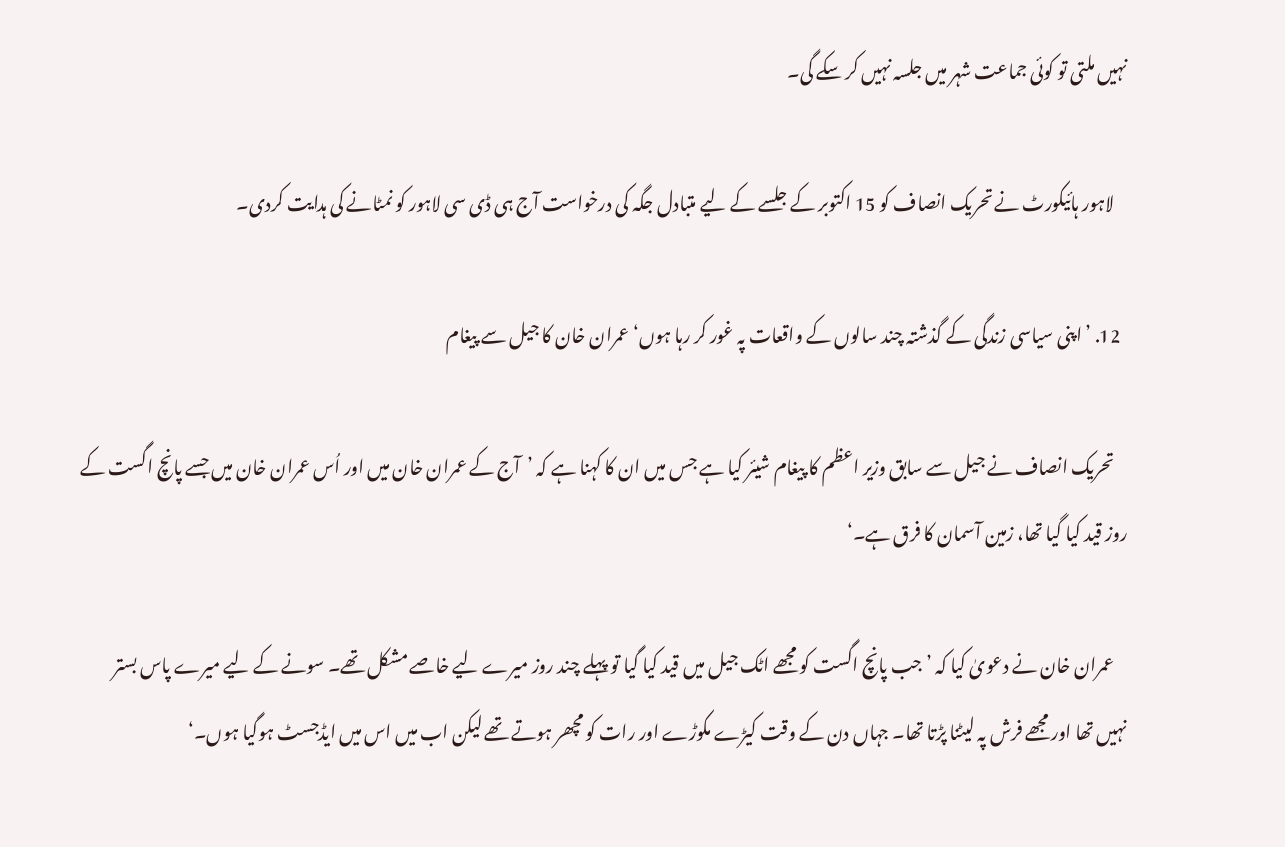نہیں ملتی تو کوئی جماعت شہر میں جلسہ نہیں کر سکے گی۔

    لاہور ہائیکورٹ نے تحریک انصاف کو 15 اکتوبر کے جلسے کے لیے متبادل جگہ کی درخواست آج ہی ڈی سی لاہور کو نمٹانے کی ہدایت کردی۔

  12. ’اپنی سیاسی زندگی کے گذشتہ چند سالوں کے واقعات پہ غور کر رہا ہوں‘ عمران خان کا جیل سے پیغام

    تحریک انصاف نے جیل سے سابق وزیر اعظم کا پیغام شیئر کیا ہے جس میں ان کا کہنا ہے کہ ’آج کے عمران خان میں اور اُس عمران خان میں جسے پانچ اگست کے روز قید کیا گیا تھا، زمین آسمان کا فرق ہے۔‘

    عمران خان نے دعویٰ کیا کہ ’جب پانچ اگست کو مجھے اٹک جیل میں قید کیا گیا تو پہلے چند روز میرے لیے خاصے مشکل تھے۔ سونے کے لیے میرے پاس بستر نہیں تھا اور مجھے فرش پہ لیٹنا پڑتا تھا۔ جہاں دن کے وقت کیڑے مکوڑے اور رات کو مچھر ہوتے تھے لیکن اب میں اس میں ایڈجسٹ ہوگیا ہوں۔‘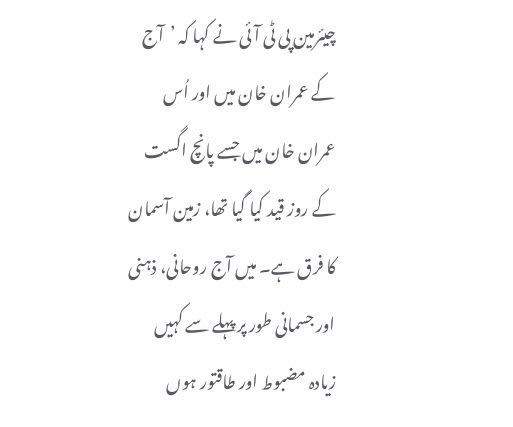چیئرمین پی ٹی آئی نے کہا کہ ’آج کے عمران خان میں اور اُس عمران خان میں جسے پانچ اگست کے روز قید کیا گیا تھا، زمین آسمان کا فرق ہے۔ میں آج روحانی، ذہنی اور جسمانی طور پر پہلے سے کہیں زیادہ مضبوط اور طاقتور ہوں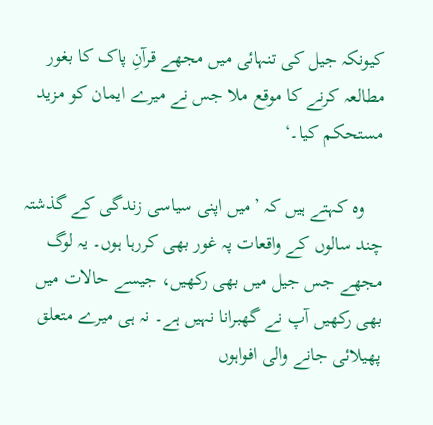کیونکہ جیل کی تنہائی میں مجھے قرآنِ پاک کا بغور مطالعہ کرنے کا موقع ملا جس نے میرے ایمان کو مزید مستحکم کیا۔‘

    وہ کہتے ہیں کہ ’میں اپنی سیاسی زندگی کے گذشتہ چند سالوں کے واقعات پہ غور بھی کررہا ہوں۔ یہ لوگ مجھے جس جیل میں بھی رکھیں، جیسے حالات میں بھی رکھیں آپ نے گھبرانا نہیں ہے۔ نہ ہی میرے متعلق پھیلائی جانے والی افواہوں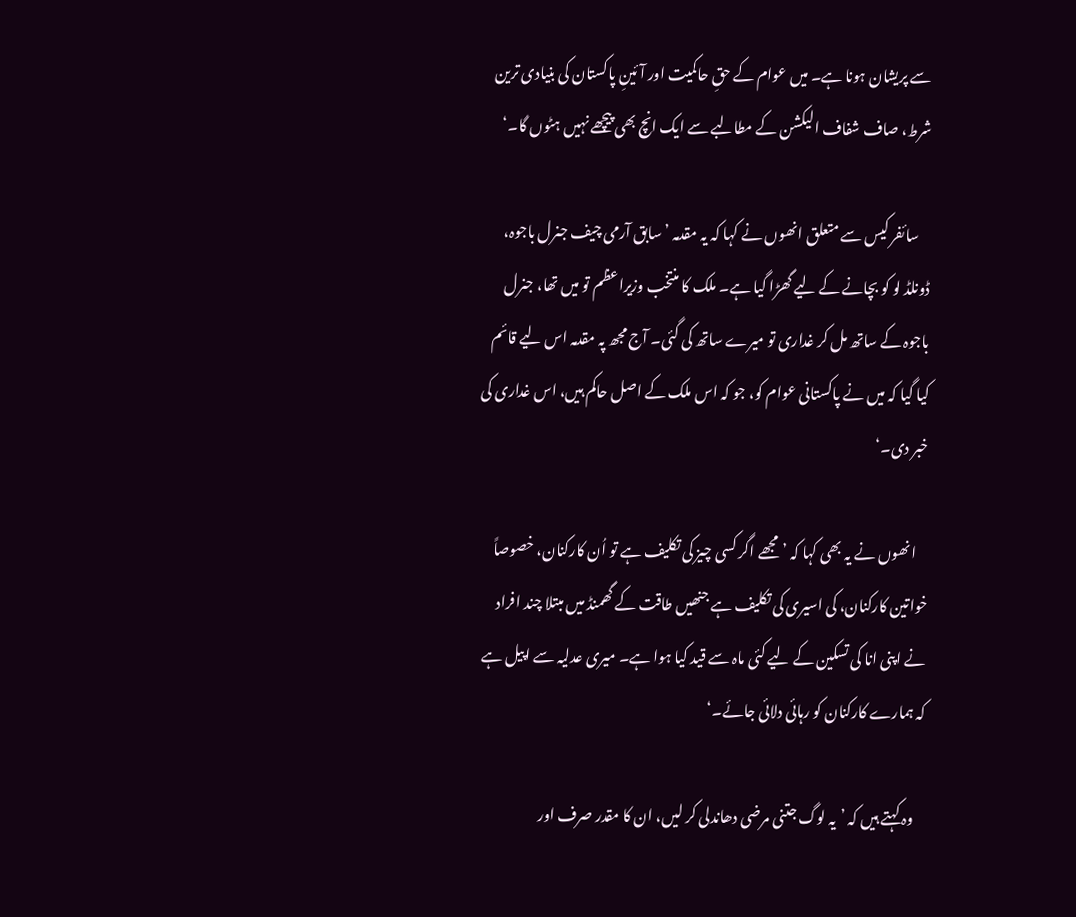سے پریشان ہونا ہے۔ میں عوام کے حقِ حاکمیت اور آئینِ پاکستان کی بنیادی ترین شرط، صاف شفاف الیکشن کے مطالبے سے ایک انچ بھی پیچھے نہیں ہٹوں گا۔‘

    سائفر کیس سے متعلق انھوں نے کہا کہ یہ مقدمہ ’سابق آرمی چیف جنرل باجوہ، ڈونلڈ لو کو بچانے کے لیے گھڑا گیا ہے۔ ملک کا منتخب وزیراعظم تو میں تھا، جنرل باجوہ کے ساتھ مل کر غداری تو میرے ساتھ کی گئی۔ آج مجھ پہ مقدمہ اس لیے قائم کیا گیا کہ میں نے پاکستانی عوام کو، جو کہ اس ملک کے اصل حاکم ہیں، اس غداری کی خبر دی۔‘

    انھوں نے یہ بھی کہا کہ ’مجھے اگر کسی چیز کی تکلیف ہے تو اُن کارکنان، خصوصاً خواتین کارکنان، کی اسیری کی تکلیف ہے جنھیں طاقت کے گھمنڈ میں مبتلا چند افراد نے اپنی انا کی تسکین کے لیے کئی ماہ سے قید کیا ہوا ہے۔ میری عدلیہ سے اپیل ہے کہ ہمارے کارکنان کو رہائی دلائی جائے۔‘

    وہ کہتے ہیں کہ ’یہ لوگ جتنی مرضی دھاندلی کر لیں، ان کا مقدر صرف اور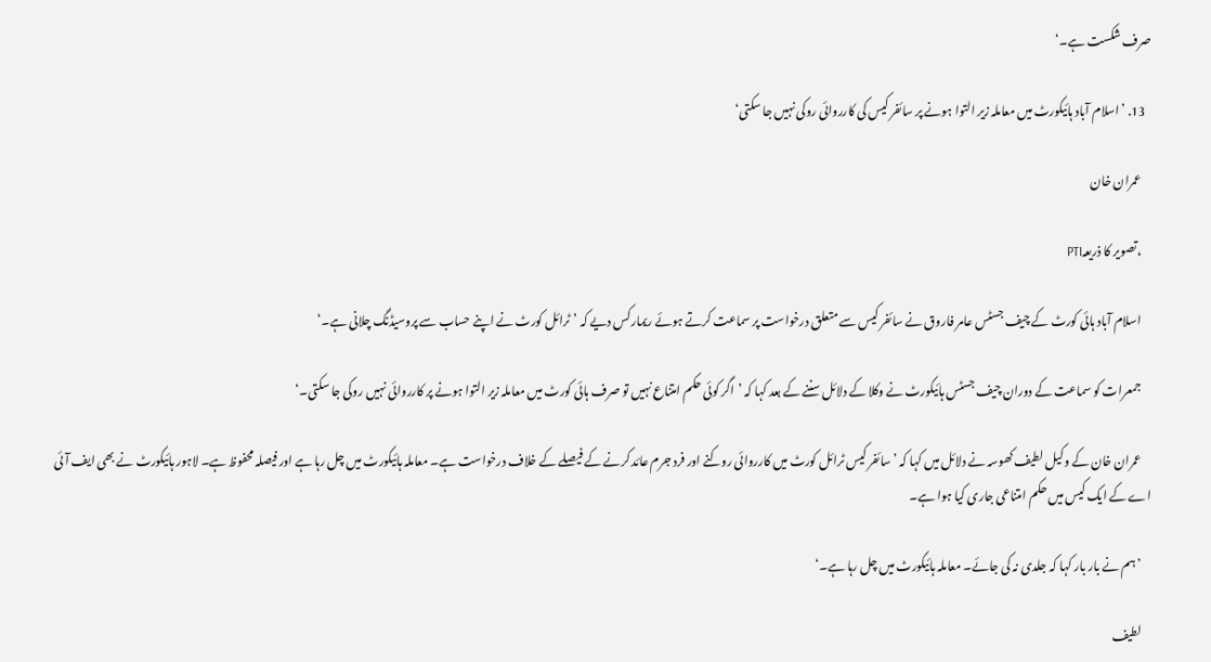صرف شکست ہے۔‘

  13. ’اسلام آباد ہائیکورٹ میں معاملہ زیر التوا ہونے پر سائفر کیس کی کارروائی روکی نہیں جا سکتی‘

    عمران خان

    ،تصویر کا ذریعہPTI

    اسلام آباد ہائی کورٹ کے چیف جسٹس عامر فاروق نے سائفر کیس سے متعلق درخواست پر سماعت کرتے ہوئے ریمارکس دیے کہ ’ٹرائل کورٹ نے اپنے حساب سے پروسیڈنگ چلانی ہے۔‘

    جمعرات کو سماعت کے دوران چیف جسٹس ہائیکورٹ نے وکلا کے دلائل سننے کے بعد کہا کہ ’اگر کوئی حکم امتناع نہیں تو صرف ہائی کورٹ میں معاملہ زیر التوا ہونے پر کارروائی نہیں روکی جا سکتی۔‘

    عمران خان کے وکیل لطیف کھوسہ نے دلائل میں کہا کہ ’سائفر کیس ٹرائل کورٹ میں کارروائی روکنے اور فرد جرم عائد کرنے کے فیصلے کے خلاف درخواست ہے۔ معاملہ ہائیکورٹ میں چل رہا ہے اور فیصلہ محفوظ ہے۔ لاہور ہائیکورٹ نے بھی ایف آئی اے کے ایک کیس میں حکم امتناعی جاری کیا ہوا ہے۔

    ’ہم نے بار بار کہا کہ جلدی نہ کی جائے۔ معاملہ ہائیکورٹ میں چل رہا ہے۔‘

    لطیف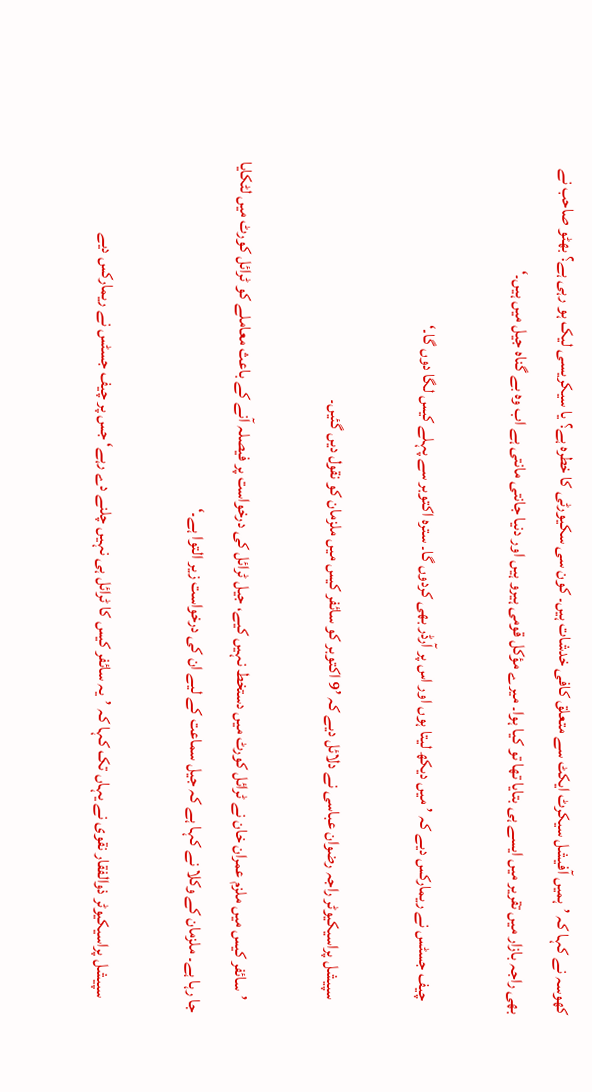کھوسہ نے کہا کہ ’ہمیں آفیشل سیکرٹ ایکٹ سے متعلق کافی خدشات ہیں۔ کون سی سکیورٹی کا خطرہ ہے؟ یا سیکریسی لیک ہو رہی ہے؟ بھٹو صاحب نے بھی راجہ بازار میں تقریر میں ایسے ہی بتایا تھا تو کیا ہوا۔ میرے مؤکل قومی ہیرو ہیں اور دنیا جانتی مانتی ہے اب وہ بے گناہ جیل میں ہیں۔‘

    چیف جسٹس نے ریمارکس دیے کہ ’میں دیکھ لیتا ہوں اور اس پر آرڈر بھی کردوں گا۔ سترہ اکتوبر سے پہلے کیس لگا دوں گا۔‘

    سپیشل پراسیکیوٹر راجہ رضوان عباسی نے دلائل دیے کہ ’9 اکتوبر کو سائفر کیس میں ملزمان کو نقول دیں گئیں۔

    ’سائفر کیس میں ملزم عمران خان نے ٹرائل کورٹ میں دستخط نہیں کیے، جیل ٹرائل کی درخواست پر فیصلہ آنے کے باعث معاملے کو ٹرائل کورٹ میں لٹکایا جا رہا ہے۔ ملزمان کے وکلا نے کہا ہے کہ جیل سماعت کے لیے ان کی درخواست زیر التوا ہے۔‘

    سپیشل پراسیکیوٹر ذوالفقار نقوی نے یہاں تک کہا کہ ’یہ سائفر کیس کا ٹرائل ہی نہیں چلنے دے رہے‘ جس پر چیف جسٹس نے ریمارکس دیے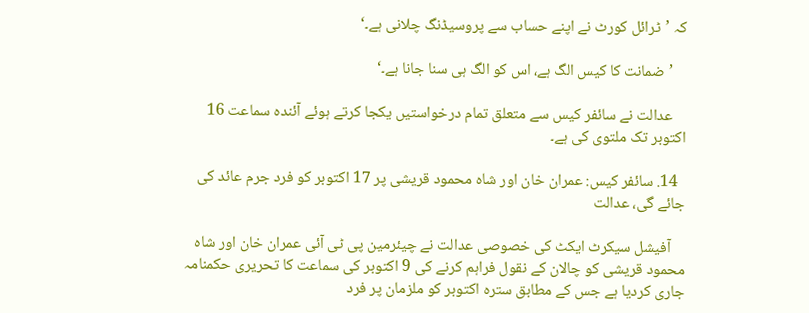کہ ’ٹرائل کورٹ نے اپنے حساب سے پروسیڈنگ چلانی ہے۔‘

    ’ضمانت کا کیس الگ ہے، اس کو الگ ہی سنا جانا ہے۔‘

    عدالت نے سائفر کیس سے متعلق تمام درخواستیں یکجا کرتے ہوئے آئندہ سماعت 16 اکتوبر تک ملتوی کی ہے۔

  14. سائفر کیس: عمران خان اور شاہ محمود قریشی پر 17 اکتوبر کو فرد جرم عائد کی جائے گی، عدالت

    آفیشل سیکرٹ ایکٹ کی خصوصی عدالت نے چیئرمین پی ٹی آئی عمران خان اور شاہ محمود قریشی کو چالان کے نقول فراہم کرنے کی 9 اکتوبر کی سماعت کا تحریری حکمنامہ جاری کردیا ہے جس کے مطابق سترہ اکتوبر کو ملزمان پر فرد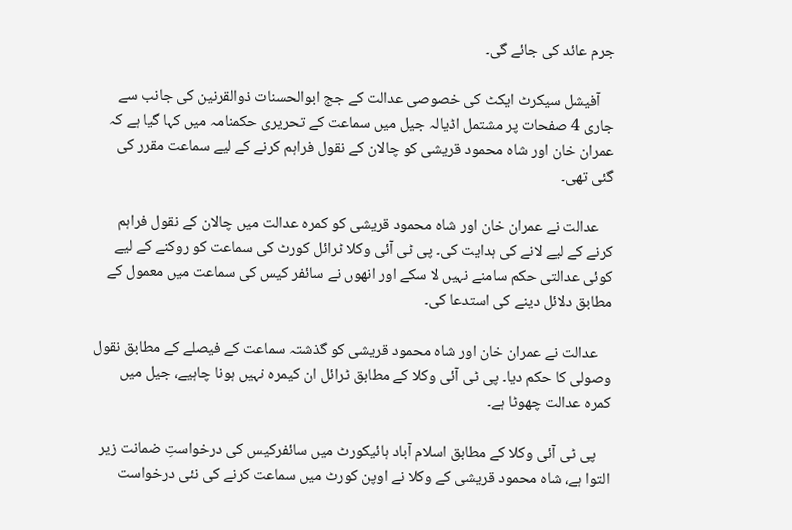جرم عائد کی جائے گی۔

    آفیشل سیکرٹ ایکٹ کی خصوصی عدالت کے جج ابوالحسنات ذوالقرنین کی جانب سے جاری 4 صفحات پر مشتمل اڈیالہ جیل میں سماعت کے تحریری حکمنامہ میں کہا گیا ہے کہ عمران خان اور شاہ محمود قریشی کو چالان کے نقول فراہم کرنے کے لیے سماعت مقرر کی گئی تھی۔

    عدالت نے عمران خان اور شاہ محمود قریشی کو کمرہ عدالت میں چالان کے نقول فراہم کرنے کے لیے لانے کی ہدایت کی۔ پی ٹی آئی وکلا ٹرائل کورٹ کی سماعت کو روکنے کے لیے کوئی عدالتی حکم سامنے نہیں لا سکے اور انھوں نے سائفر کیس کی سماعت میں معمول کے مطابق دلائل دینے کی استدعا کی۔

    عدالت نے عمران خان اور شاہ محمود قریشی کو گذشتہ سماعت کے فیصلے کے مطابق نقول وصولی کا حکم دیا۔ پی ٹی آئی وکلا کے مطابق ٹرائل ان کیمرہ نہیں ہونا چاہیے، جیل میں کمرہ عدالت چھوٹا ہے۔

    پی ٹی آئی وکلا کے مطابق اسلام آباد ہائیکورٹ میں سائفرکیس کی درخواستِ ضمانت زیر التوا ہے، شاہ محمود قریشی کے وکلا نے اوپن کورٹ میں سماعت کرنے کی نئی درخواست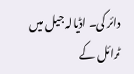دائر کی۔ اڈیالہ جیل میں ٹرائل کے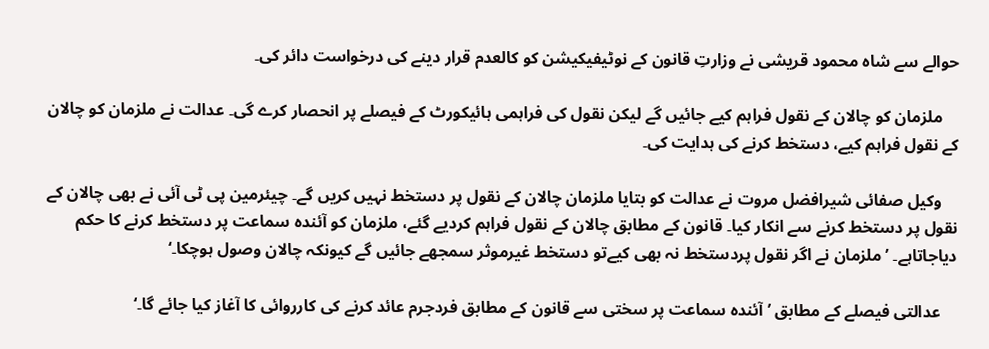حوالے سے شاہ محمود قریشی نے وزارتِ قانون کے نوٹیفیکیشن کو کالعدم قرار دینے کی درخواست دائر کی۔

    ملزمان کو چالان کے نقول فراہم کیے جائیں گے لیکن نقول کی فراہمی ہائیکورٹ کے فیصلے پر انحصار کرے گی۔ عدالت نے ملزمان کو چالان کے نقول فراہم کیے، دستخط کرنے کی ہدایت کی۔

    وکیل صفائی شیرافضل مروت نے عدالت کو بتایا ملزمان چالان کے نقول پر دستخط نہیں کریں گے۔ چیئرمین پی ٹی آئی نے بھی چالان کے نقول پر دستخط کرنے سے انکار کیا۔ قانون کے مطابق چالان کے نقول فراہم کردیے گئے، ملزمان کو آئندہ سماعت پر دستخط کرنے کا حکم دیاجاتاہے۔ ’ملزمان نے اگر نقول پردستخط نہ بھی کیےتو دستخط غیرموثر سمجھے جائیں گے کیونکہ چالان وصول ہوچکا۔‘

    عدالتی فیصلے کے مطابق ’آئندہ سماعت پر سختی سے قانون کے مطابق فردجرم عائد کرنے کی کارروائی کا آغاز کیا جائے گا۔‘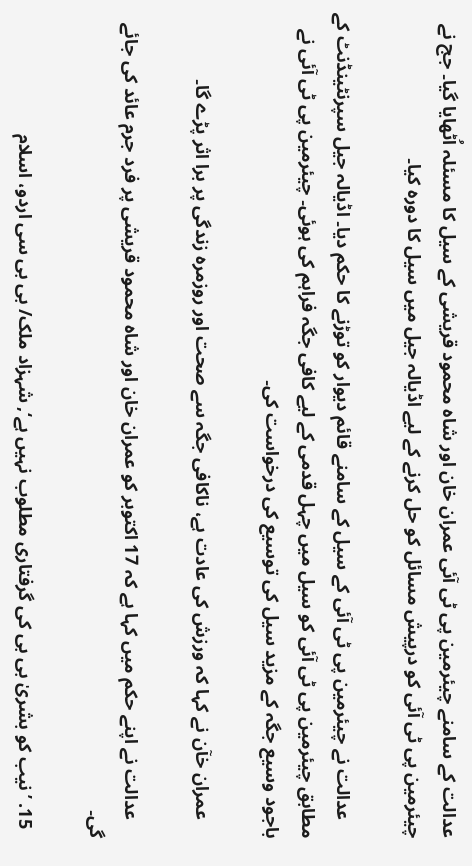عدالت کے سامنے چیئرمین پی ٹی آئی عمران خان اور شاہ محمود قریشی کے سیل کا مسئلہ اُٹھایا گیا۔ جج نے چیئرمین پی ٹی آئی کو درپیش مسائل کو حل کرنے کے لیے اڈیالہ جیل میں سیل کا دورہ کیا۔

    عدالت نے چیئرمین پی ٹی آئی کے سیل کے سامنے قائم دیوار کو توڑنے کا حکم دیا۔ اڈیالہ جیل سپرنٹینڈنٹ کے مطابق چیئرمین پی ٹی آئی کو سیل میں چہل قدمی کے لیے کافی جگہ فراہم کی ہوئی۔ چیئرمین پی ٹی آئی نے باجود وسیع جگہ کے مزید سیل کی توسیع کی درخواست کی۔

    عمران خآن نے کہا کہ ورزش کی عادت ہے، ناکافی جگہ سے صحت اور روزمرہ زندگی پر برا اثر پڑے گا۔

    عدالت نے اپنے حکم میں کہا ہے کہ 17 اکتوبر کو عمران خان اور شاہ محمود قریشی پر فرد جرم عائد کی جائے گی۔

  15. ’نیب کو بشریٰ بی بی کی گرفتاری مطلوب نہیں ہے‘, شہزاد ملک/ بی بی سی اردو، اسلام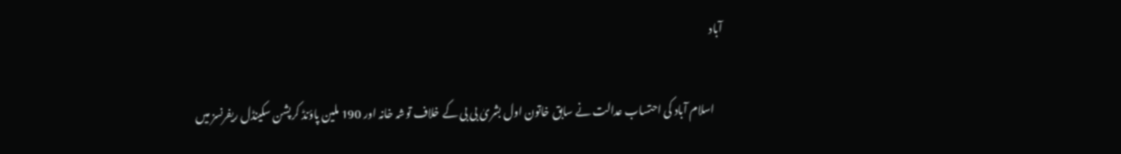آباد

    اسلام آباد کی احتساب عدالت نے سابق خاتون اول بشریٰ بی بی کے خلاف توشہ خانہ اور 190 ملین پاؤنڈ کرپشن سکینڈل ریفرنسز میں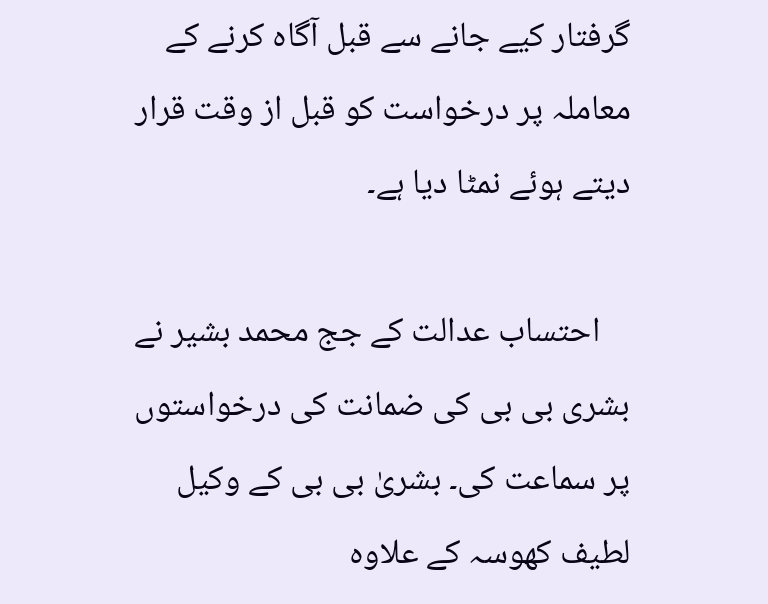گرفتار کیے جانے سے قبل آگاہ کرنے کے معاملہ پر درخواست کو قبل از وقت قرار دیتے ہوئے نمٹا دیا ہے۔

    احتساب عدالت کے جج محمد بشیر نے بشری بی بی کی ضمانت کی درخواستوں پر سماعت کی۔ بشریٰ بی بی کے وکیل لطیف کھوسہ کے علاوہ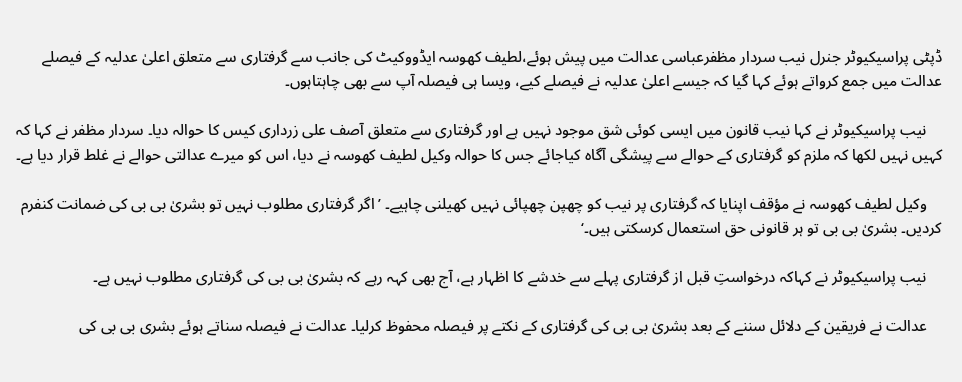ڈپٹی پراسیکیوٹر جنرل نیب سردار مظفرعباسی عدالت میں پیش ہوئے،لطیف کھوسہ ایڈووکیٹ کی جانب سے گرفتاری سے متعلق اعلیٰ عدلیہ کے فیصلے عدالت میں جمع کرواتے ہوئے کہا گیا کہ جیسے اعلیٰ عدلیہ نے فیصلے کیے، ویسا ہی فیصلہ آپ سے بھی چاہتاہوں۔

    نیب پراسیکیوٹر نے کہا نیب قانون میں ایسی کوئی شق موجود نہیں ہے اور گرفتاری سے متعلق آصف علی زرداری کیس کا حوالہ دیا۔ سردار مظفر نے کہا کہ کہیں نہیں لکھا کہ ملزم کو گرفتاری کے حوالے سے پیشگی آگاہ کیاجائے جس کا حوالہ وکیل لطیف کھوسہ نے دیا، اس کو میرے عدالتی حوالے نے غلط قرار دیا ہے۔

    وکیل لطیف کھوسہ نے مؤقف اپنایا کہ گرفتاری پر نیب کو چھپن چھپائی نہیں کھیلنی چاہیے۔ ’اگر گرفتاری مطلوب نہیں تو بشریٰ بی بی کی ضمانت کنفرم کردیں۔ بشریٰ بی بی تو ہر قانونی حق استعمال کرسکتی ہیں۔‘

    نیب پراسیکیوٹر نے کہاکہ درخواستِ قبل از گرفتاری پہلے سے خدشے کا اظہار ہے، آج بھی کہہ رہے کہ بشریٰ بی بی کی گرفتاری مطلوب نہیں ہے۔

    عدالت نے فریقین کے دلائل سننے کے بعد بشریٰ بی بی کی گرفتاری کے نکتے پر فیصلہ محفوظ کرلیا۔ عدالت نے فیصلہ سناتے ہوئے بشری بی بی کی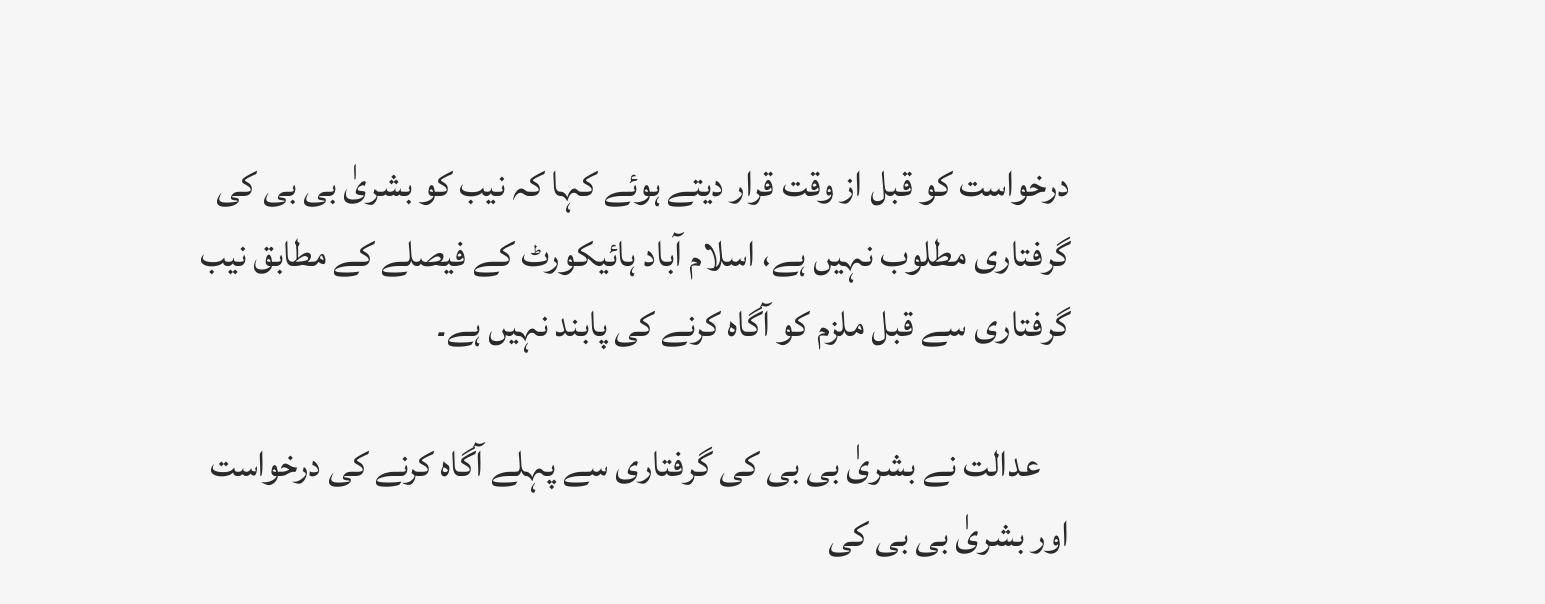درخواست کو قبل از وقت قرار دیتے ہوئے کہا کہ نیب کو بشریٰ بی بی کی گرفتاری مطلوب نہیں ہے، اسلام آباد ہائیکورٹ کے فیصلے کے مطابق نیب گرفتاری سے قبل ملزم کو آگاہ کرنے کی پابند نہیں ہے۔

    عدالت نے بشریٰ بی بی کی گرفتاری سے پہلے آگاہ کرنے کی درخواست اور بشریٰ بی بی کی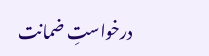درخواستِ ضمانت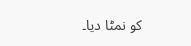کو نمٹا دیا۔